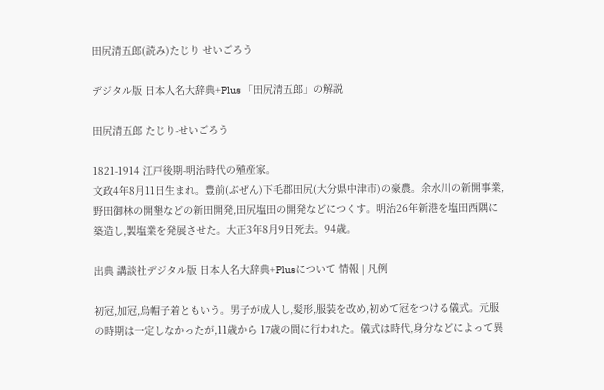田尻清五郎(読み)たじり せいごろう

デジタル版 日本人名大辞典+Plus 「田尻清五郎」の解説

田尻清五郎 たじり-せいごろう

1821-1914 江戸後期-明治時代の殖産家。
文政4年8月11日生まれ。豊前(ぶぜん)下毛郡田尻(大分県中津市)の豪農。余水川の新開事業,野田御林の開墾などの新田開発,田尻塩田の開発などにつくす。明治26年新港を塩田西隅に築造し,製塩業を発展させた。大正3年8月9日死去。94歳。

出典 講談社デジタル版 日本人名大辞典+Plusについて 情報 | 凡例

初冠,加冠,烏帽子着ともいう。男子が成人し,髪形,服装を改め,初めて冠をつける儀式。元服の時期は一定しなかったが,11歳から 17歳の間に行われた。儀式は時代,身分などによって異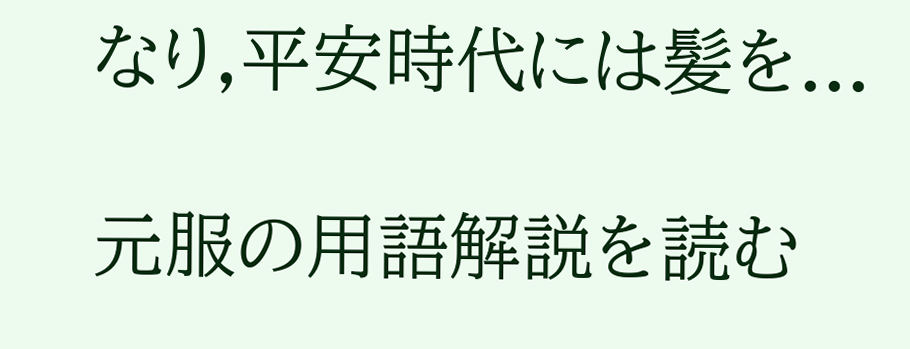なり,平安時代には髪を...

元服の用語解説を読む